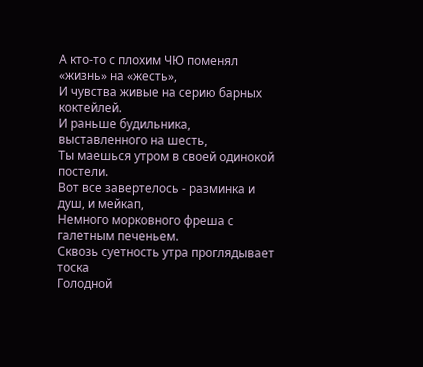А кто-то с плохим ЧЮ поменял «жизнь» на «жесть»,
И чувства живые на серию барных коктейлей.
И раньше будильника, выставленного на шесть,
Ты маешься утром в своей одинокой постели.
Вот все завертелось - разминка и душ, и мейкап,
Немного морковного фреша с галетным печеньем.
Сквозь суетность утра проглядывает тоска
Голодной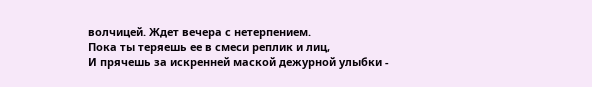волчицей. Ждет вечера с нетерпением.
Пока ты теряешь ее в смеси реплик и лиц,
И прячешь за искренней маской дежурной улыбки -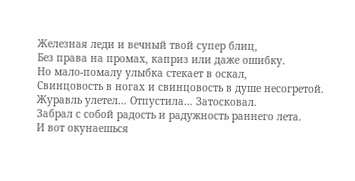Железная леди и вечный твой супер блиц,
Без права на промах, каприз или даже ошибку.
Но мало-помалу улыбка стекает в оскал,
Свинцовость в ногах и свинцовость в душе несогретой.
Журавль улетел… Отпустила… Затосковал.
Забрал с собой радость и радужность раннего лета.
И вот окунаешься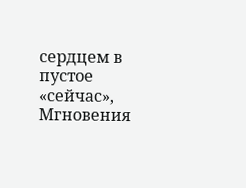сердцем в пустое «сейчас»,
Мгновения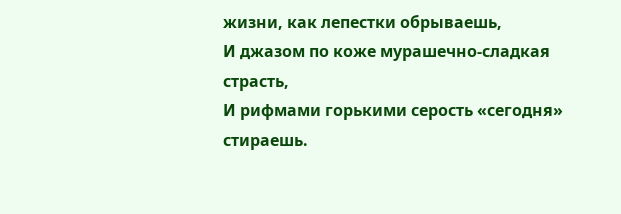жизни, как лепестки обрываешь,
И джазом по коже мурашечно-сладкая страсть,
И рифмами горькими серость «сегодня» стираешь.